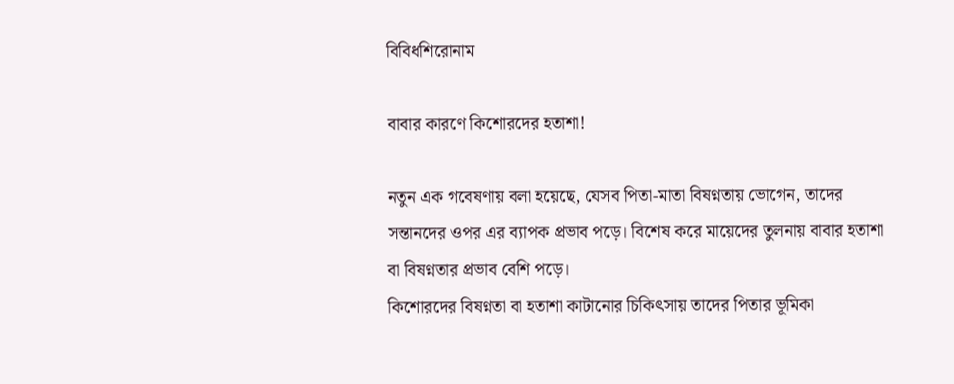বিবিধশিরোনাম

বাবার কারণে কিশোরদের হতাশা!

নতুন এক গবেষণায় বলা হয়েছে, যেসব পিতা-মাতা বিষণ্নতায় ভোগেন, তাদের সন্তানদের ওপর এর ব্যাপক প্রভাব পড়ে। বিশেষ করে মায়েদের তুলনায় বাবার হতাশা বা বিষণ্নতার প্রভাব বেশি পড়ে।
কিশোরদের বিষণ্নতা বা হতাশা কাটানোর চিকিৎসায় তাদের পিতার ভূমিকা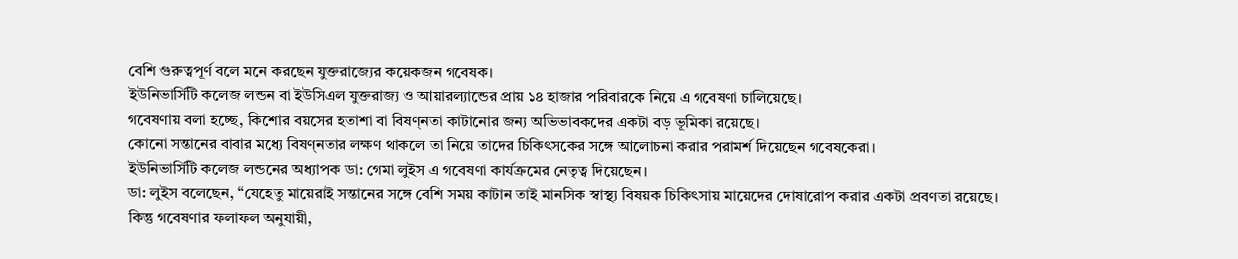বেশি গুরুত্বপূর্ণ বলে মনে করছেন যুক্তরাজ্যের কয়েকজন গবেষক।
ইউনিভার্সিটি কলেজ লন্ডন বা ইউসিএল যুক্তরাজ্য ও আয়ারল্যান্ডের প্রায় ১৪ হাজার পরিবারকে নিয়ে এ গবেষণা চালিয়েছে।
গবেষণায় বলা হচ্ছে, কিশোর বয়সের হতাশা বা বিষণ্নতা কাটানোর জন্য অভিভাবকদের একটা বড় ভূমিকা রয়েছে।
কোনো সন্তানের বাবার মধ্যে বিষণ্নতার লক্ষণ থাকলে তা নিয়ে তাদের চিকিৎসকের সঙ্গে আলোচনা করার পরামর্শ দিয়েছেন গবেষকেরা।
ইউনিভার্সিটি কলেজ লন্ডনের অধ্যাপক ডা: গেমা লুইস এ গবেষণা কার্যক্রমের নেতৃত্ব দিয়েছেন।
ডা: লুইস বলেছেন, “যেহেতু মায়েরাই সন্তানের সঙ্গে বেশি সময় কাটান তাই মানসিক স্বাস্থ্য বিষয়ক চিকিৎসায় মায়েদের দোষারোপ করার একটা প্রবণতা রয়েছে।
কিন্তু গবেষণার ফলাফল অনুযায়ী,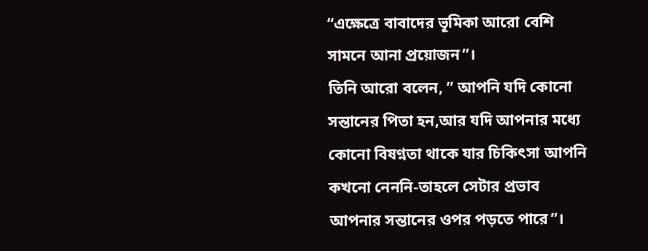“এক্ষেত্রে বাবাদের ভূমিকা আরো বেশি সামনে আনা প্রয়োজন”।
তিনি আরো বলেন, ” আপনি যদি কোনো সন্তানের পিতা হন,আর যদি আপনার মধ্যে কোনো বিষণ্নতা থাকে যার চিকিৎসা আপনি কখনো নেননি-তাহলে সেটার প্রভাব আপনার সন্তানের ওপর পড়তে পারে”।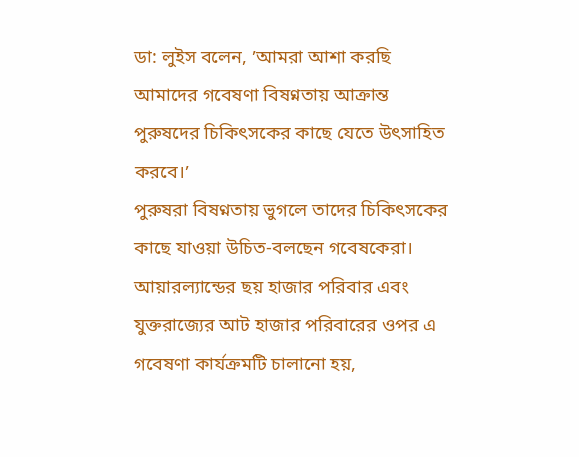ডা: লুইস বলেন, ’আমরা আশা করছি আমাদের গবেষণা বিষণ্নতায় আক্রান্ত পুরুষদের চিকিৎসকের কাছে যেতে উৎসাহিত করবে।’
পুরুষরা বিষণ্নতায় ভুগলে তাদের চিকিৎসকের কাছে যাওয়া উচিত-বলছেন গবেষকেরা।
আয়ারল্যান্ডের ছয় হাজার পরিবার এবং যুক্তরাজ্যের আট হাজার পরিবারের ওপর এ গবেষণা কার্যক্রমটি চালানো হয়,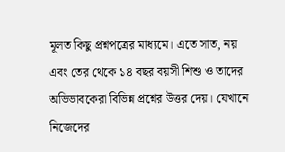মূলত কিছু প্রশ্নপত্রের মাধ্যমে। এতে সাত, নয় এবং তের থেকে ১৪ বছর বয়সী শিশু ও তাদের অভিভাবকেরা বিভিন্ন প্রশ্নের উত্তর দেয়। যেখানে নিজেদের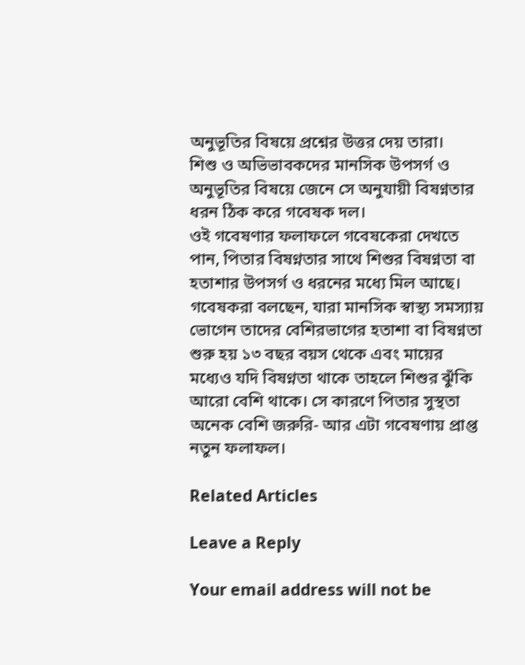অনুভূতির বিষয়ে প্রশ্নের উত্তর দেয় তারা।
শিশু ও অভিভাবকদের মানসিক উপসর্গ ও অনুভূতির বিষয়ে জেনে সে অনুযায়ী বিষণ্নতার ধরন ঠিক করে গবেষক দল।
ওই গবেষণার ফলাফলে গবেষকেরা দেখতে পান, পিতার বিষণ্নতার সাথে শিশুর বিষণ্নতা বা হতাশার উপসর্গ ও ধরনের মধ্যে মিল আছে।
গবেষকরা বলছেন, যারা মানসিক স্বাস্থ্য সমস্যায় ভোগেন তাদের বেশিরভাগের হতাশা বা বিষণ্নতা শুরু হয় ১৩ বছর বয়স থেকে এবং মায়ের মধ্যেও যদি বিষণ্নতা থাকে তাহলে শিশুর ঝুঁকি আরো বেশি থাকে। সে কারণে পিতার সুস্থতা অনেক বেশি জরুরি- আর এটা গবেষণায় প্রাপ্ত নতুন ফলাফল।

Related Articles

Leave a Reply

Your email address will not be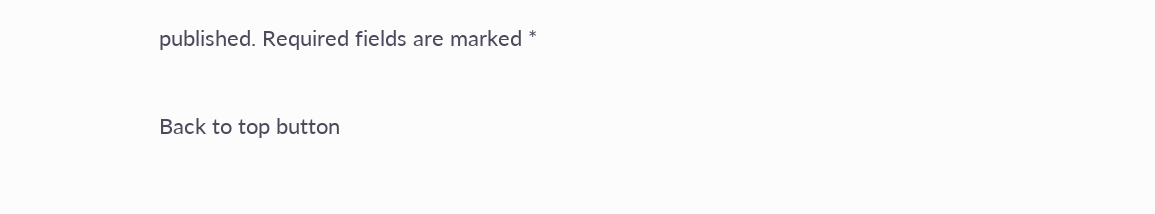published. Required fields are marked *

Back to top button